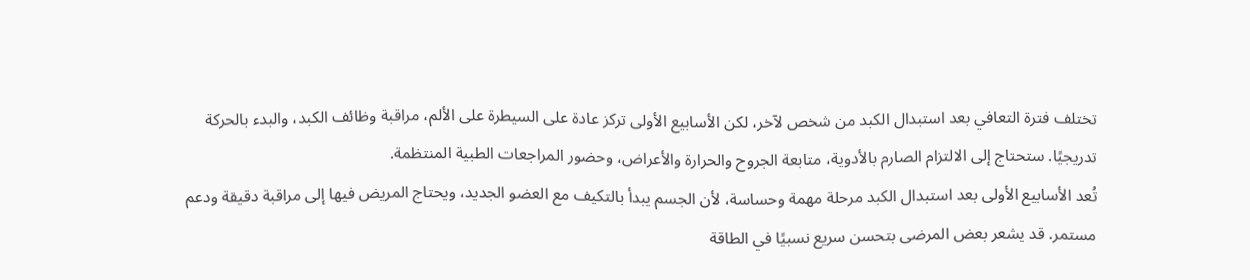تختلف فترة التعافي بعد استبدال الكبد من شخص لآخر، لكن الأسابيع الأولى تركز عادة على السيطرة على الألم، مراقبة وظائف الكبد، والبدء بالحركة تدريجيًا. ستحتاج إلى الالتزام الصارم بالأدوية، متابعة الجروح والحرارة والأعراض، وحضور المراجعات الطبية المنتظمة.
تُعد الأسابيع الأولى بعد استبدال الكبد مرحلة مهمة وحساسة، لأن الجسم يبدأ بالتكيف مع العضو الجديد، ويحتاج المريض فيها إلى مراقبة دقيقة ودعم مستمر. قد يشعر بعض المرضى بتحسن سريع نسبيًا في الطاقة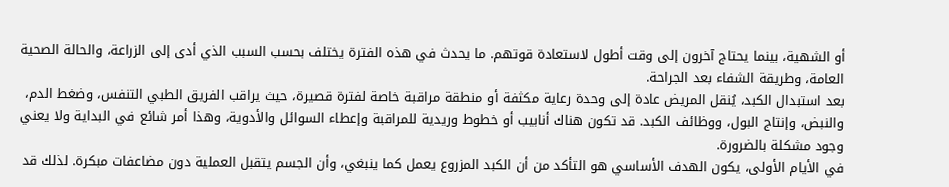أو الشهية، بينما يحتاج آخرون إلى وقت أطول لاستعادة قوتهم. ما يحدث في هذه الفترة يختلف بحسب السبب الذي أدى إلى الزراعة، والحالة الصحية العامة، وطريقة الشفاء بعد الجراحة.
بعد استبدال الكبد، يُنقل المريض عادة إلى وحدة رعاية مكثفة أو منطقة مراقبة خاصة لفترة قصيرة، حيث يراقب الفريق الطبي التنفس، وضغط الدم، والنبض، وإنتاج البول، ووظائف الكبد. قد تكون هناك أنابيب أو خطوط وريدية للمراقبة وإعطاء السوائل والأدوية، وهذا أمر شائع في البداية ولا يعني وجود مشكلة بالضرورة.
في الأيام الأولى، يكون الهدف الأساسي هو التأكد من أن الكبد المزروع يعمل كما ينبغي، وأن الجسم يتقبل العملية دون مضاعفات مبكرة. لذلك قد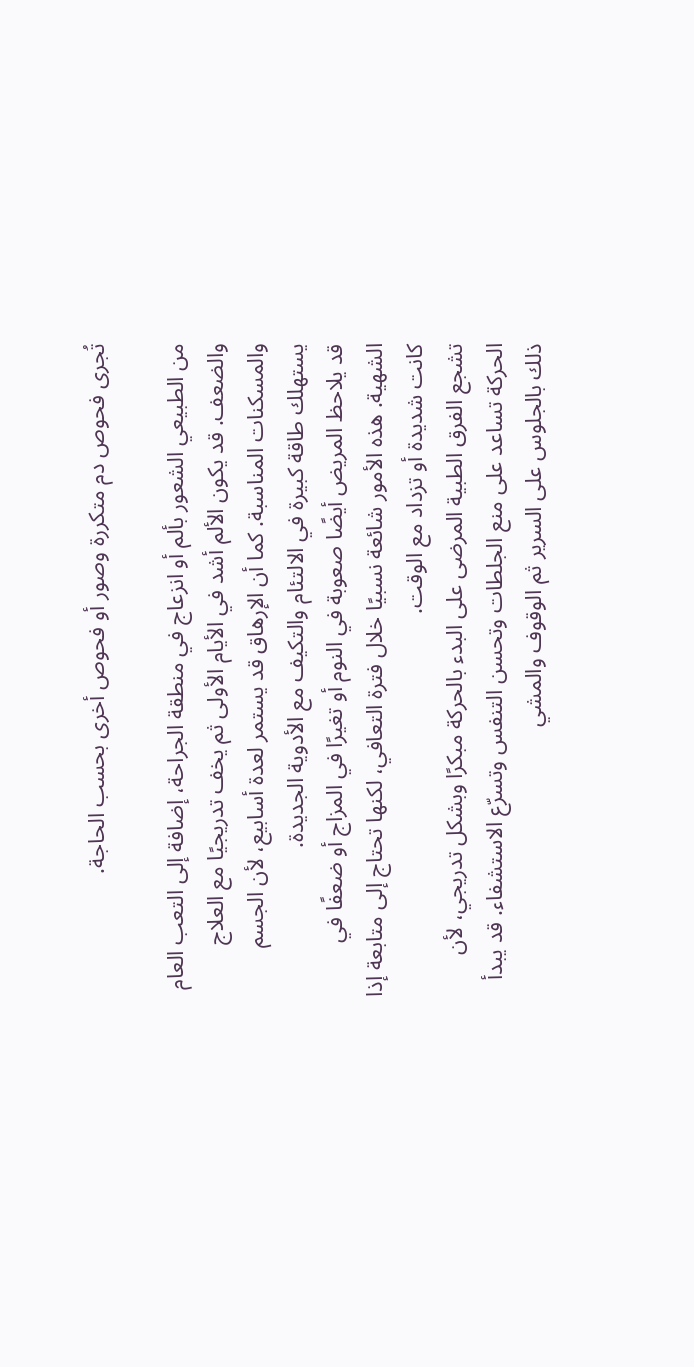تُجرى فحوص دم متكررة وصور أو فحوص أخرى بحسب الحاجة.

من الطبيعي الشعور بألم أو انزعاج في منطقة الجراحة، إضافة إلى التعب العام والضعف. قد يكون الألم أشد في الأيام الأولى ثم يخف تدريجيًا مع العلاج والمسكنات المناسبة. كما أن الإرهاق قد يستمر لعدة أسابيع، لأن الجسم يستهلك طاقة كبيرة في الالتئام والتكيف مع الأدوية الجديدة.
قد يلاحظ المريض أيضًا صعوبة في النوم أو تغيرًا في المزاج أو ضعفًا في الشهية. هذه الأمور شائعة نسبيًا خلال فترة التعافي، لكنها تحتاج إلى متابعة إذا كانت شديدة أو تزداد مع الوقت.
تشجع الفرق الطبية المرضى على البدء بالحركة مبكرًا وبشكل تدريجي، لأن الحركة تساعد على منع الجلطات وتحسن التنفس وتسرّع الاستشفاء. قد يبدأ ذلك بالجلوس على السرير ثم الوقوف والمشي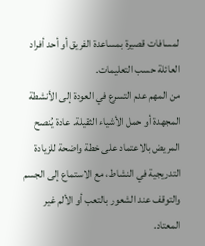لمسافات قصيرة بمساعدة الفريق أو أحد أفراد العائلة حسب التعليمات.
من المهم عدم التسرع في العودة إلى الأنشطة المجهدة أو حمل الأشياء الثقيلة. عادة يُنصح المريض بالاعتماد على خطة واضحة للزيادة التدريجية في النشاط، مع الاستماع إلى الجسم والتوقف عند الشعور بالتعب أو الألم غير المعتاد.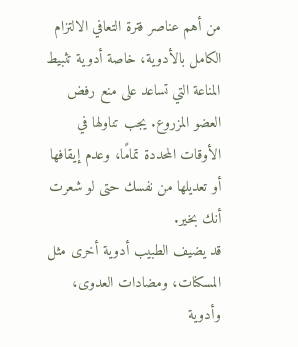من أهم عناصر فترة التعافي الالتزام الكامل بالأدوية، خاصة أدوية تثبيط المناعة التي تساعد على منع رفض العضو المزروع. يجب تناولها في الأوقات المحددة تمامًا، وعدم إيقافها أو تعديلها من نفسك حتى لو شعرت أنك بخير.
قد يضيف الطبيب أدوية أخرى مثل المسكنات، ومضادات العدوى، وأدوية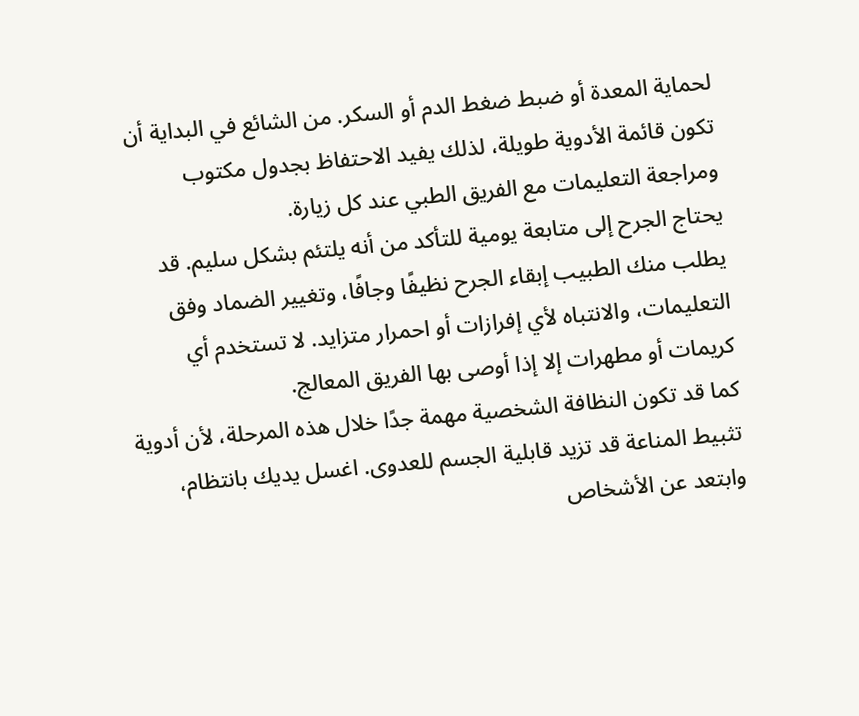لحماية المعدة أو ضبط ضغط الدم أو السكر. من الشائع في البداية أن تكون قائمة الأدوية طويلة، لذلك يفيد الاحتفاظ بجدول مكتوب ومراجعة التعليمات مع الفريق الطبي عند كل زيارة.
يحتاج الجرح إلى متابعة يومية للتأكد من أنه يلتئم بشكل سليم. قد يطلب منك الطبيب إبقاء الجرح نظيفًا وجافًا، وتغيير الضماد وفق التعليمات، والانتباه لأي إفرازات أو احمرار متزايد. لا تستخدم أي كريمات أو مطهرات إلا إذا أوصى بها الفريق المعالج.
كما قد تكون النظافة الشخصية مهمة جدًا خلال هذه المرحلة، لأن أدوية تثبيط المناعة قد تزيد قابلية الجسم للعدوى. اغسل يديك بانتظام، وابتعد عن الأشخاص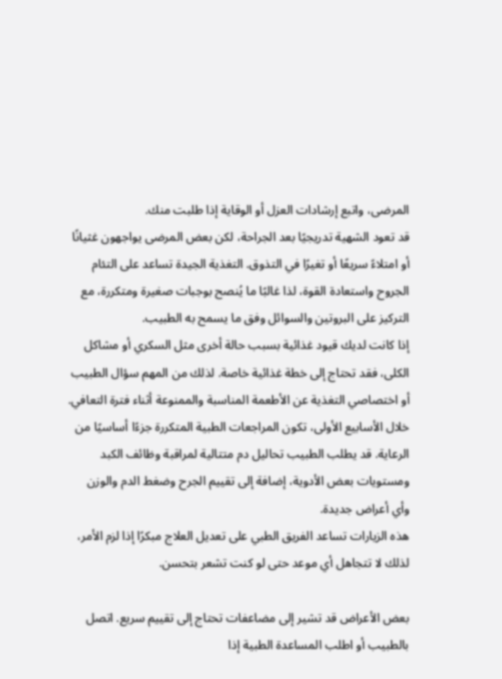المرضى، واتبع إرشادات العزل أو الوقاية إذا طلبت منك.
قد تعود الشهية تدريجيًا بعد الجراحة، لكن بعض المرضى يواجهون غثيانًا أو امتلاءً سريعًا أو تغيرًا في التذوق. التغذية الجيدة تساعد على التئام الجروح واستعادة القوة، لذا غالبًا ما يُنصح بوجبات صغيرة ومتكررة، مع التركيز على البروتين والسوائل وفق ما يسمح به الطبيب.
إذا كانت لديك قيود غذائية بسبب حالة أخرى مثل السكري أو مشاكل الكلى، فقد تحتاج إلى خطة غذائية خاصة. لذلك من المهم سؤال الطبيب أو اختصاصي التغذية عن الأطعمة المناسبة والممنوعة أثناء فترة التعافي.
خلال الأسابيع الأولى، تكون المراجعات الطبية المتكررة جزءًا أساسيًا من الرعاية. قد يطلب الطبيب تحاليل دم متتالية لمراقبة وظائف الكبد ومستويات بعض الأدوية، إضافة إلى تقييم الجرح وضغط الدم والوزن وأي أعراض جديدة.
هذه الزيارات تساعد الفريق الطبي على تعديل العلاج مبكرًا إذا لزم الأمر، لذلك لا تتجاهل أي موعد حتى لو كنت تشعر بتحسن.

بعض الأعراض قد تشير إلى مضاعفات تحتاج إلى تقييم سريع. اتصل بالطبيب أو اطلب المساعدة الطبية إذا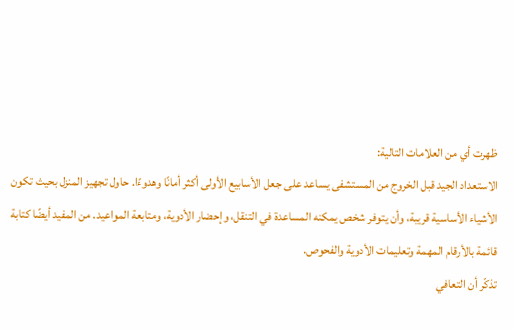ظهرت أي من العلامات التالية:
الاستعداد الجيد قبل الخروج من المستشفى يساعد على جعل الأسابيع الأولى أكثر أمانًا وهدوءًا. حاول تجهيز المنزل بحيث تكون الأشياء الأساسية قريبة، وأن يتوفر شخص يمكنه المساعدة في التنقل، وإحضار الأدوية، ومتابعة المواعيد. من المفيد أيضًا كتابة قائمة بالأرقام المهمة وتعليمات الأدوية والفحوص.
تذكّر أن التعافي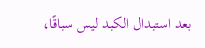بعد استبدال الكبد ليس سباقًا،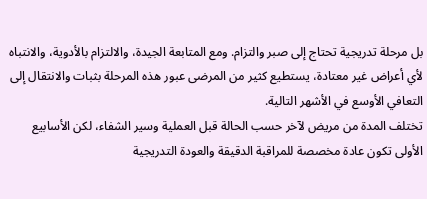بل مرحلة تدريجية تحتاج إلى صبر والتزام. ومع المتابعة الجيدة، والالتزام بالأدوية، والانتباه لأي أعراض غير معتادة، يستطيع كثير من المرضى عبور هذه المرحلة بثبات والانتقال إلى التعافي الأوسع في الأشهر التالية.
تختلف المدة من مريض لآخر حسب الحالة قبل العملية وسير الشفاء، لكن الأسابيع الأولى تكون عادة مخصصة للمراقبة الدقيقة والعودة التدريجية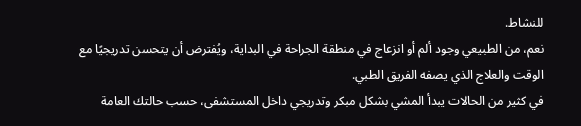للنشاط.
نعم، من الطبيعي وجود ألم أو انزعاج في منطقة الجراحة في البداية، ويُفترض أن يتحسن تدريجيًا مع الوقت والعلاج الذي يصفه الفريق الطبي.
في كثير من الحالات يبدأ المشي بشكل مبكر وتدريجي داخل المستشفى، حسب حالتك العامة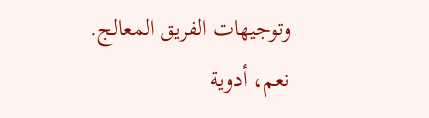وتوجيهات الفريق المعالج.
نعم، أدوية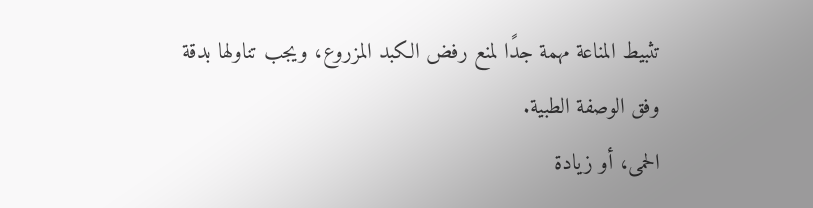تثبيط المناعة مهمة جدًا لمنع رفض الكبد المزروع، ويجب تناولها بدقة وفق الوصفة الطبية.
الحمى، أو زيادة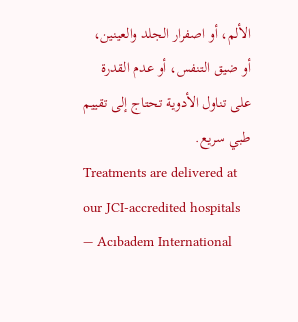الألم، أو اصفرار الجلد والعينين، أو ضيق التنفس، أو عدم القدرة على تناول الأدوية تحتاج إلى تقييم طبي سريع.
Treatments are delivered at our JCI-accredited hospitals — Acıbadem International